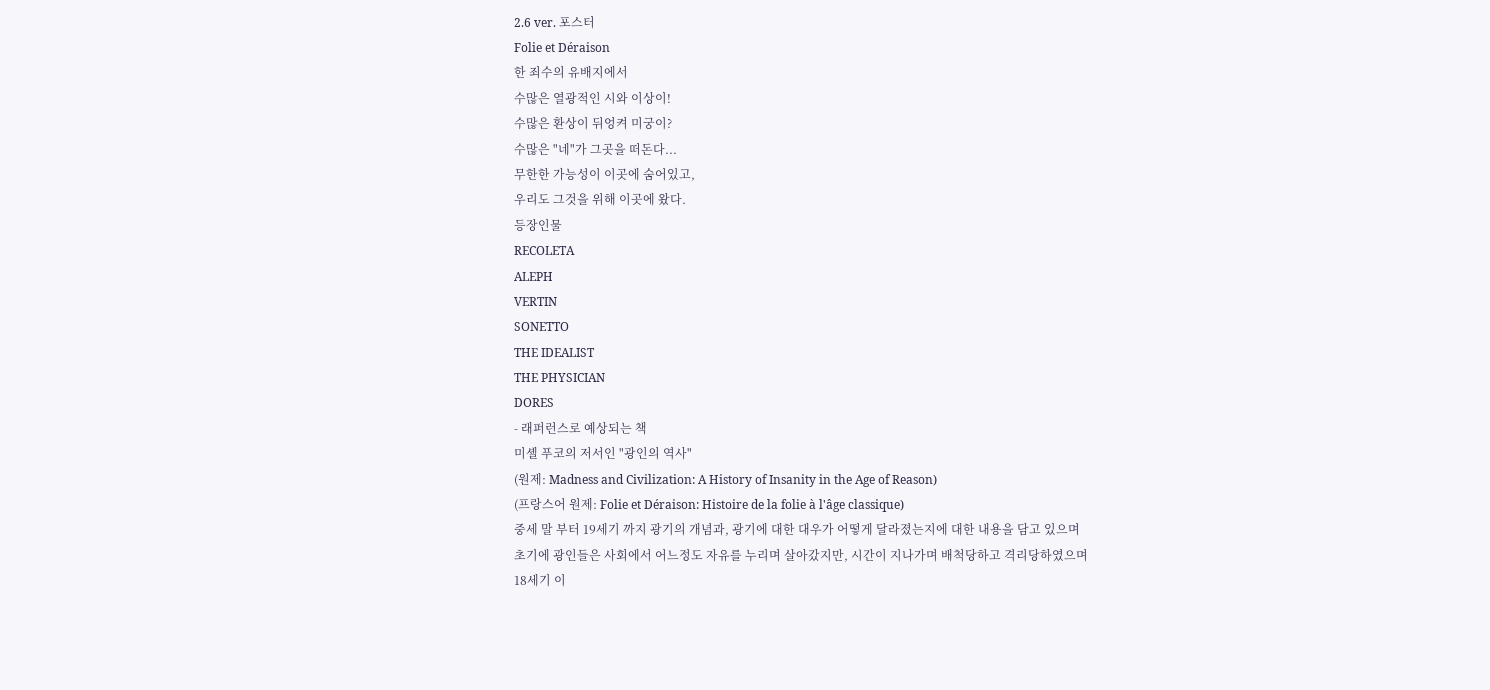2.6 ver. 포스터
Folie et Déraison
한 죄수의 유배지에서
수많은 열광적인 시와 이상이!
수많은 환상이 뒤엉켜 미궁이?
수많은 "네"가 그곳을 떠돈다...
무한한 가능성이 이곳에 숨어있고,
우리도 그것을 위해 이곳에 왔다.
등장인물
RECOLETA
ALEPH
VERTIN
SONETTO
THE IDEALIST
THE PHYSICIAN
DORES
- 래퍼런스로 예상되는 책
미셸 푸코의 저서인 "광인의 역사"
(원제: Madness and Civilization: A History of Insanity in the Age of Reason)
(프랑스어 원제: Folie et Déraison: Histoire de la folie à l'âge classique)
중세 말 부터 19세기 까지 광기의 개념과, 광기에 대한 대우가 어떻게 달라졌는지에 대한 내용을 담고 있으며
초기에 광인들은 사회에서 어느정도 자유를 누리며 살아갔지만, 시간이 지나가며 배척당하고 격리당하였으며
18세기 이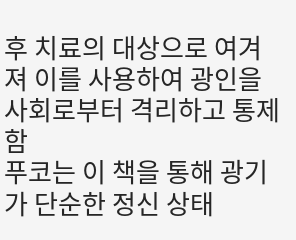후 치료의 대상으로 여겨져 이를 사용하여 광인을 사회로부터 격리하고 통제함
푸코는 이 책을 통해 광기가 단순한 정신 상태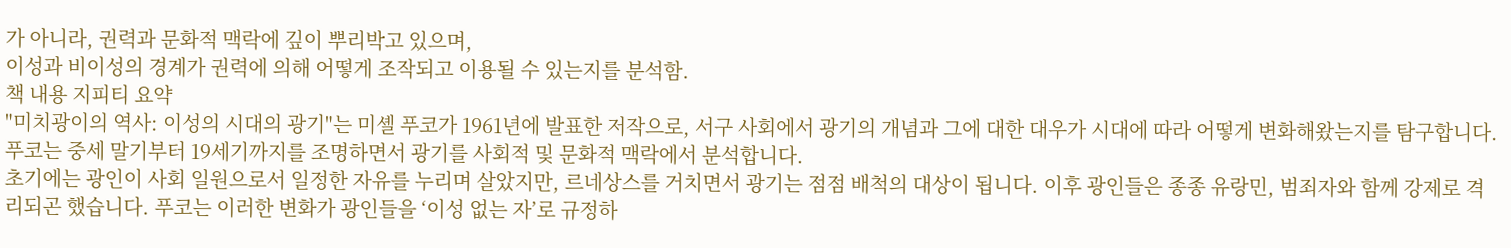가 아니라, 권력과 문화적 맥락에 깊이 뿌리박고 있으며,
이성과 비이성의 경계가 권력에 의해 어떻게 조작되고 이용될 수 있는지를 분석함.
책 내용 지피티 요약
"미치광이의 역사: 이성의 시대의 광기"는 미셸 푸코가 1961년에 발표한 저작으로, 서구 사회에서 광기의 개념과 그에 대한 대우가 시대에 따라 어떻게 변화해왔는지를 탐구합니다. 푸코는 중세 말기부터 19세기까지를 조명하면서 광기를 사회적 및 문화적 맥락에서 분석합니다.
초기에는 광인이 사회 일원으로서 일정한 자유를 누리며 살았지만, 르네상스를 거치면서 광기는 점점 배척의 대상이 됩니다. 이후 광인들은 종종 유랑민, 범죄자와 함께 강제로 격리되곤 했습니다. 푸코는 이러한 변화가 광인들을 ‘이성 없는 자’로 규정하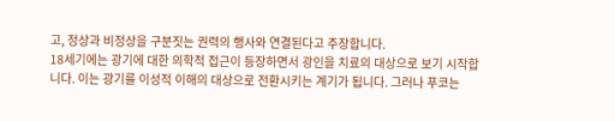고, 정상과 비정상을 구분짓는 권력의 행사와 연결된다고 주장합니다.
18세기에는 광기에 대한 의학적 접근이 등장하면서 광인을 치료의 대상으로 보기 시작합니다. 이는 광기를 이성적 이해의 대상으로 전환시키는 계기가 됩니다. 그러나 푸코는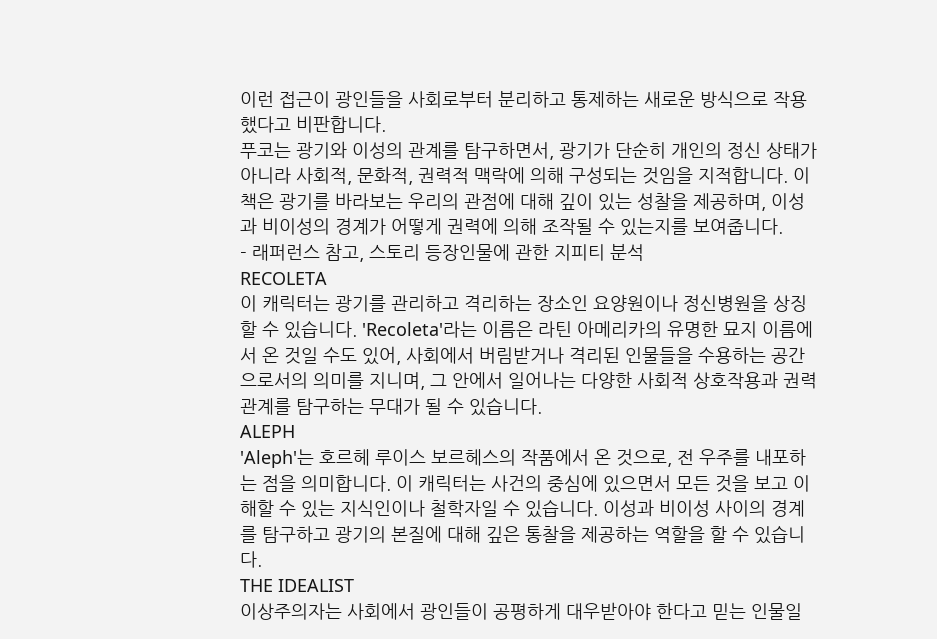이런 접근이 광인들을 사회로부터 분리하고 통제하는 새로운 방식으로 작용했다고 비판합니다.
푸코는 광기와 이성의 관계를 탐구하면서, 광기가 단순히 개인의 정신 상태가 아니라 사회적, 문화적, 권력적 맥락에 의해 구성되는 것임을 지적합니다. 이 책은 광기를 바라보는 우리의 관점에 대해 깊이 있는 성찰을 제공하며, 이성과 비이성의 경계가 어떻게 권력에 의해 조작될 수 있는지를 보여줍니다.
- 래퍼런스 참고, 스토리 등장인물에 관한 지피티 분석
RECOLETA
이 캐릭터는 광기를 관리하고 격리하는 장소인 요양원이나 정신병원을 상징할 수 있습니다. 'Recoleta'라는 이름은 라틴 아메리카의 유명한 묘지 이름에서 온 것일 수도 있어, 사회에서 버림받거나 격리된 인물들을 수용하는 공간으로서의 의미를 지니며, 그 안에서 일어나는 다양한 사회적 상호작용과 권력 관계를 탐구하는 무대가 될 수 있습니다.
ALEPH
'Aleph'는 호르헤 루이스 보르헤스의 작품에서 온 것으로, 전 우주를 내포하는 점을 의미합니다. 이 캐릭터는 사건의 중심에 있으면서 모든 것을 보고 이해할 수 있는 지식인이나 철학자일 수 있습니다. 이성과 비이성 사이의 경계를 탐구하고 광기의 본질에 대해 깊은 통찰을 제공하는 역할을 할 수 있습니다.
THE IDEALIST
이상주의자는 사회에서 광인들이 공평하게 대우받아야 한다고 믿는 인물일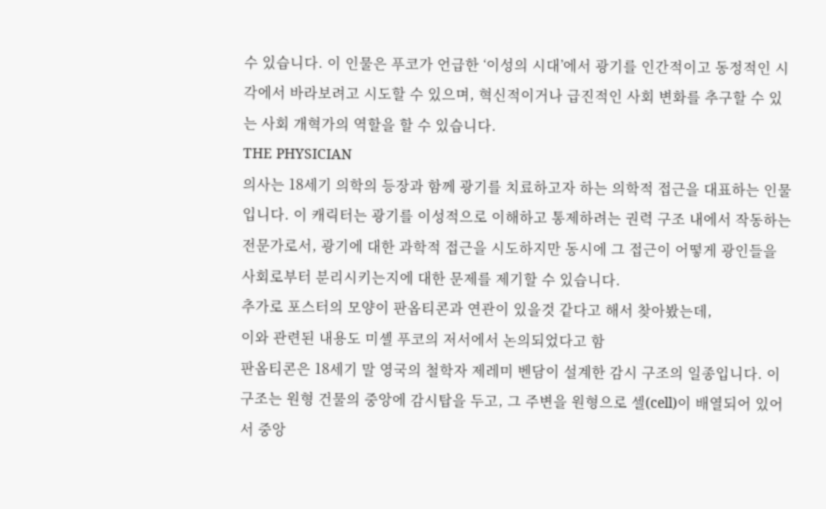수 있습니다. 이 인물은 푸코가 언급한 ‘이성의 시대’에서 광기를 인간적이고 동정적인 시각에서 바라보려고 시도할 수 있으며, 혁신적이거나 급진적인 사회 변화를 추구할 수 있는 사회 개혁가의 역할을 할 수 있습니다.
THE PHYSICIAN
의사는 18세기 의학의 등장과 함께 광기를 치료하고자 하는 의학적 접근을 대표하는 인물입니다. 이 캐릭터는 광기를 이성적으로 이해하고 통제하려는 권력 구조 내에서 작동하는 전문가로서, 광기에 대한 과학적 접근을 시도하지만 동시에 그 접근이 어떻게 광인들을 사회로부터 분리시키는지에 대한 문제를 제기할 수 있습니다.
추가로 포스터의 모양이 판옵티콘과 연관이 있을것 같다고 해서 찾아봤는데,
이와 관련된 내용도 미셸 푸코의 저서에서 논의되었다고 함
판옵티콘은 18세기 말 영국의 철학자 제레미 벤담이 설계한 감시 구조의 일종입니다. 이 구조는 원형 건물의 중앙에 감시탑을 두고, 그 주변을 원형으로 셀(cell)이 배열되어 있어서 중앙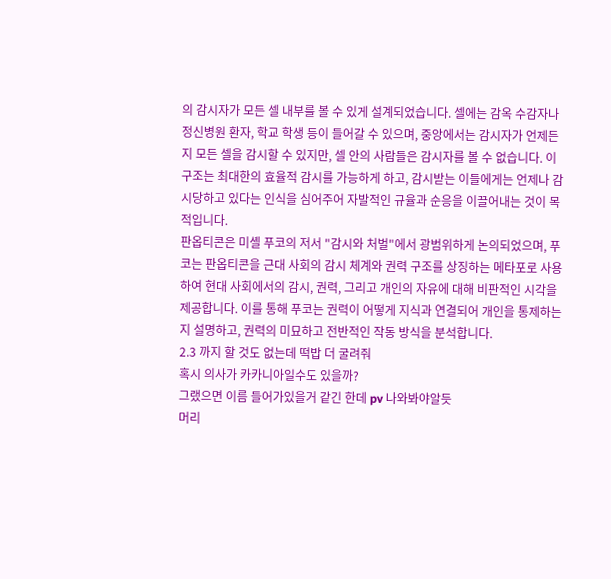의 감시자가 모든 셀 내부를 볼 수 있게 설계되었습니다. 셀에는 감옥 수감자나 정신병원 환자, 학교 학생 등이 들어갈 수 있으며, 중앙에서는 감시자가 언제든지 모든 셀을 감시할 수 있지만, 셀 안의 사람들은 감시자를 볼 수 없습니다. 이 구조는 최대한의 효율적 감시를 가능하게 하고, 감시받는 이들에게는 언제나 감시당하고 있다는 인식을 심어주어 자발적인 규율과 순응을 이끌어내는 것이 목적입니다.
판옵티콘은 미셸 푸코의 저서 "감시와 처벌"에서 광범위하게 논의되었으며, 푸코는 판옵티콘을 근대 사회의 감시 체계와 권력 구조를 상징하는 메타포로 사용하여 현대 사회에서의 감시, 권력, 그리고 개인의 자유에 대해 비판적인 시각을 제공합니다. 이를 통해 푸코는 권력이 어떻게 지식과 연결되어 개인을 통제하는지 설명하고, 권력의 미묘하고 전반적인 작동 방식을 분석합니다.
2.3 까지 할 것도 없는데 떡밥 더 굴려줘
혹시 의사가 카카니아일수도 있을까?
그랬으면 이름 들어가있을거 같긴 한데 pv 나와봐야알듯
머리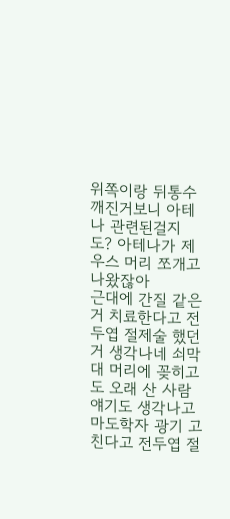위쪽이랑 뒤통수 깨진거보니 아테나 관련된걸지도? 아테나가 제우스 머리 쪼개고 나왔잖아
근대에 간질 같은 거 치료한다고 전두엽 절제술 했던 거 생각나네 쇠막대 머리에 꽂히고도 오래 산 사람 얘기도 생각나고 마도학자 광기 고친다고 전두엽 절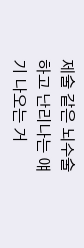제술 같은 뇌수술하고 난리나는 얘기 나오는 거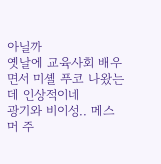아닐까
옛날에 교육사회 배우면서 미셸 푸코 나왔는데 인상적이네
광기와 비이성.. 메스머 주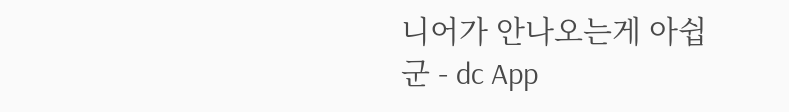니어가 안나오는게 아쉽군 - dc App